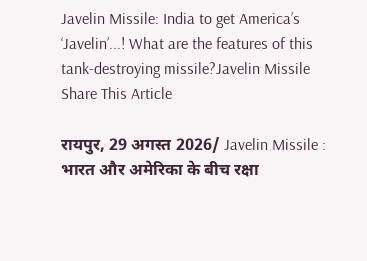Javelin Missile: India to get America’s ‘Javelin’...! What are the features of this tank-destroying missile?Javelin Missile
Share This Article

रायपुर, 29 अगस्त 2026/ Javelin Missile : भारत और अमेरिका के बीच रक्षा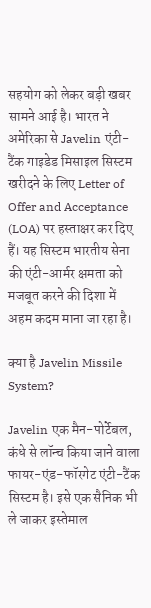सहयोग को लेकर बड़ी खबर सामने आई है। भारत ने अमेरिका से Javelin एंटी-टैंक गाइडेड मिसाइल सिस्टम खरीदने के लिए Letter of Offer and Acceptance (LOA) पर हस्ताक्षर कर दिए हैं। यह सिस्टम भारतीय सेना की एंटी-आर्मर क्षमता को मजबूत करने की दिशा में अहम कदम माना जा रहा है।

क्या है Javelin Missile System?

Javelin एक मैन-पोर्टेबल, कंधे से लॉन्च किया जाने वाला फायर-एंड-फॉरगेट एंटी-टैंक सिस्टम है। इसे एक सैनिक भी ले जाकर इस्तेमाल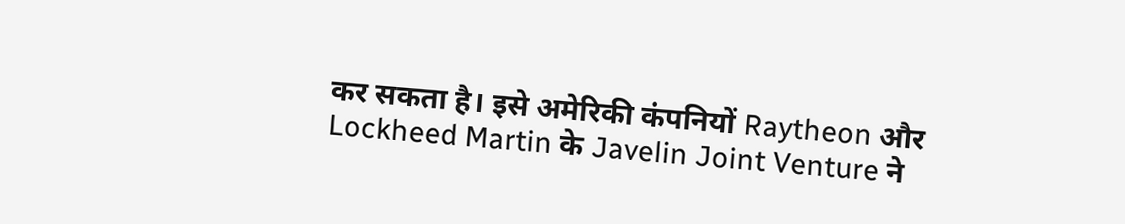कर सकता है। इसे अमेरिकी कंपनियों Raytheon और Lockheed Martin के Javelin Joint Venture ने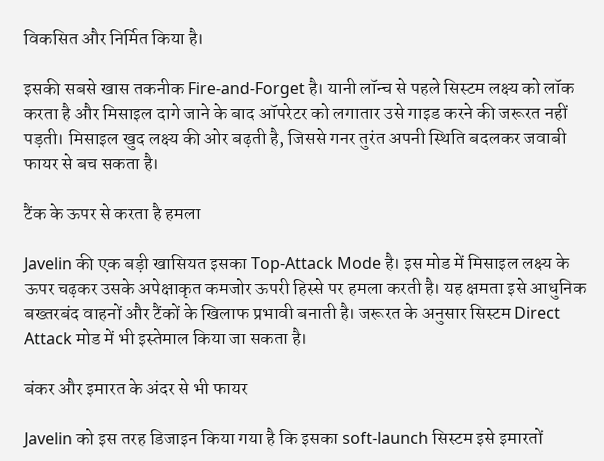विकसित और निर्मित किया है।

इसकी सबसे खास तकनीक Fire-and-Forget है। यानी लॉन्च से पहले सिस्टम लक्ष्य को लॉक करता है और मिसाइल दागे जाने के बाद ऑपरेटर को लगातार उसे गाइड करने की जरूरत नहीं पड़ती। मिसाइल खुद लक्ष्य की ओर बढ़ती है, जिससे गनर तुरंत अपनी स्थिति बदलकर जवाबी फायर से बच सकता है।

टैंक के ऊपर से करता है हमला

Javelin की एक बड़ी खासियत इसका Top-Attack Mode है। इस मोड में मिसाइल लक्ष्य के ऊपर चढ़कर उसके अपेक्षाकृत कमजोर ऊपरी हिस्से पर हमला करती है। यह क्षमता इसे आधुनिक बख्तरबंद वाहनों और टैंकों के खिलाफ प्रभावी बनाती है। जरूरत के अनुसार सिस्टम Direct Attack मोड में भी इस्तेमाल किया जा सकता है।

बंकर और इमारत के अंदर से भी फायर

Javelin को इस तरह डिजाइन किया गया है कि इसका soft-launch सिस्टम इसे इमारतों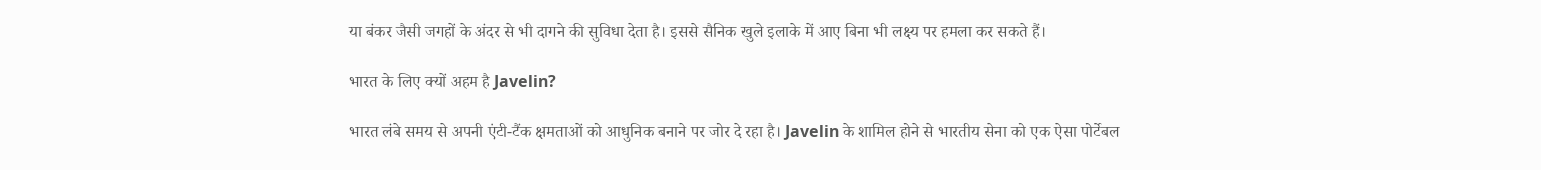या बंकर जैसी जगहों के अंदर से भी दागने की सुविधा देता है। इससे सैनिक खुले इलाके में आए बिना भी लक्ष्य पर हमला कर सकते हैं।

भारत के लिए क्यों अहम है Javelin?

भारत लंबे समय से अपनी एंटी-टैंक क्षमताओं को आधुनिक बनाने पर जोर दे रहा है। Javelin के शामिल होने से भारतीय सेना को एक ऐसा पोर्टेबल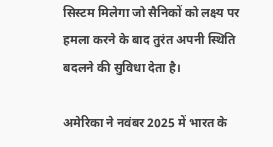सिस्टम मिलेगा जो सैनिकों को लक्ष्य पर हमला करने के बाद तुरंत अपनी स्थिति बदलने की सुविधा देता है।

अमेरिका ने नवंबर 2025 में भारत के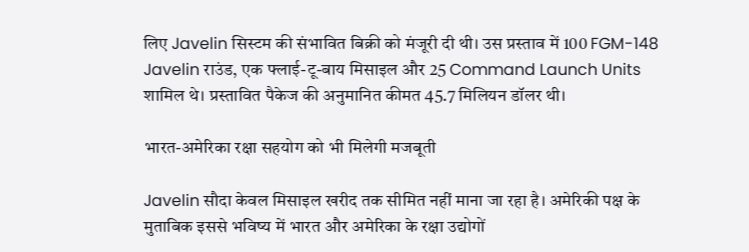लिए Javelin सिस्टम की संभावित बिक्री को मंजूरी दी थी। उस प्रस्ताव में 100 FGM-148 Javelin राउंड, एक फ्लाई-टू-बाय मिसाइल और 25 Command Launch Units शामिल थे। प्रस्तावित पैकेज की अनुमानित कीमत 45.7 मिलियन डॉलर थी।

भारत-अमेरिका रक्षा सहयोग को भी मिलेगी मजबूती

Javelin सौदा केवल मिसाइल खरीद तक सीमित नहीं माना जा रहा है। अमेरिकी पक्ष के मुताबिक इससे भविष्य में भारत और अमेरिका के रक्षा उद्योगों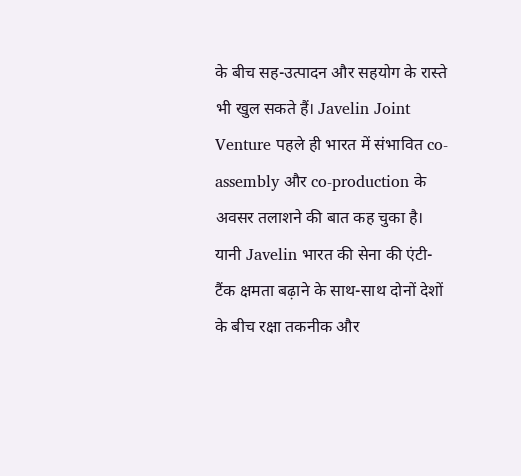के बीच सह-उत्पादन और सहयोग के रास्ते भी खुल सकते हैं। Javelin Joint Venture पहले ही भारत में संभावित co-assembly और co-production के अवसर तलाशने की बात कह चुका है। यानी Javelin भारत की सेना की एंटी-टैंक क्षमता बढ़ाने के साथ-साथ दोनों देशों के बीच रक्षा तकनीक और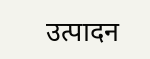उत्पादन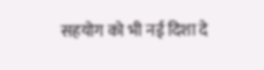सहयोग को भी नई दिशा दे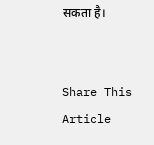सकता है।


Share This Article